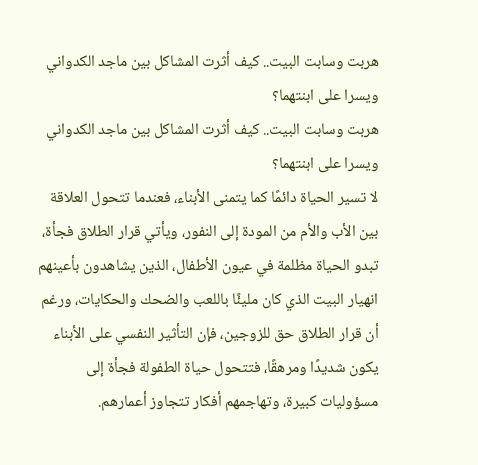هربت وسابت البيت.. كيف أثرت المشاكل بين ماجد الكدواني ويسرا على ابنتهما؟
هربت وسابت البيت.. كيف أثرت المشاكل بين ماجد الكدواني ويسرا على ابنتهما؟
لا تسير الحياة دائمًا كما يتمنى الأبناء، فعندما تتحول العلاقة بين الأب والأم من المودة إلى النفور، ويأتي قرار الطلاق فجأة، تبدو الحياة مظلمة في عيون الأطفال، الذين يشاهدون بأعينهم انهيار البيت الذي كان مليئًا باللعب والضحك والحكايات، ورغم أن قرار الطلاق حق للزوجين، فإن التأثير النفسي على الأبناء يكون شديدًا ومرهقًا، فتتحول حياة الطفولة فجأة إلى مسؤوليات كبيرة، وتهاجمهم أفكار تتجاوز أعمارهم.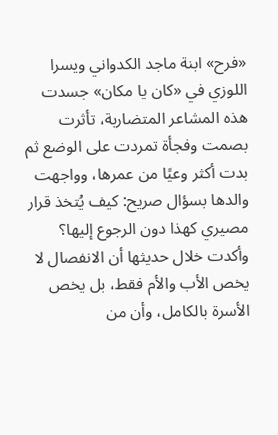«فرح» ابنة ماجد الكدواني ويسرا اللوزي في «كان يا مكان» جسدت هذه المشاعر المتضاربة، تأثرت بصمت وفجأة تمردت على الوضع ثم بدت أكثر وعيًا من عمرها، وواجهت والدها بسؤال صريح: كيف يُتخذ قرار مصيري كهذا دون الرجوع إليها؟ وأكدت خلال حديثها أن الانفصال لا يخص الأب والأم فقط، بل يخص الأسرة بالكامل، وأن من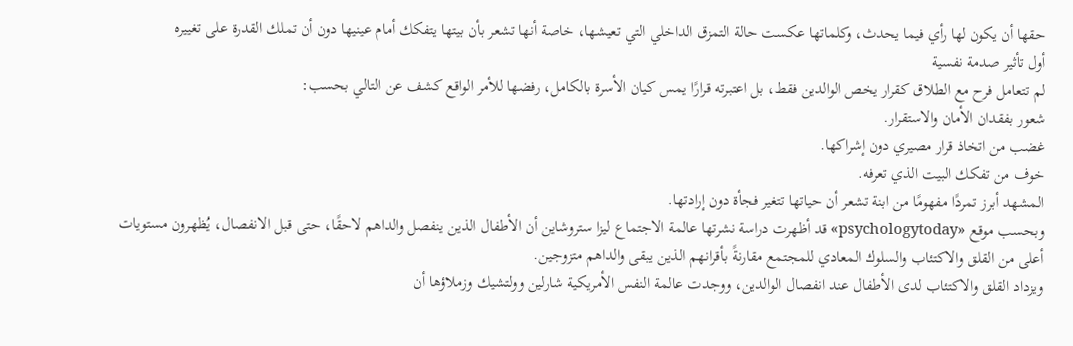حقها أن يكون لها رأي فيما يحدث، وكلماتها عكست حالة التمزق الداخلي التي تعيشها، خاصة أنها تشعر بأن بيتها يتفكك أمام عينيها دون أن تملك القدرة على تغييره
أول تأثير صدمة نفسية
لم تتعامل فرح مع الطلاق كقرار يخص الوالدين فقط، بل اعتبرته قرارًا يمس كيان الأسرة بالكامل، رفضها للأمر الواقع كشف عن التالي بحسب:
شعور بفقدان الأمان والاستقرار.
غضب من اتخاذ قرار مصيري دون إشراكها.
خوف من تفكك البيت الذي تعرفه.
المشهد أبرز تمردًا مفهومًا من ابنة تشعر أن حياتها تتغير فجأة دون إرادتها.
وبحسب موقع «psychologytoday» قد أظهرت دراسة نشرتها عالمة الاجتماع ليزا ستروشاين أن الأطفال الذين ينفصل والداهم لاحقًا، حتى قبل الانفصال، يُظهرون مستويات أعلى من القلق والاكتئاب والسلوك المعادي للمجتمع مقارنةً بأقرانهم الذين يبقى والداهم متزوجين.
ويزداد القلق والاكتئاب لدى الأطفال عند انفصال الوالدين، ووجدت عالمة النفس الأمريكية شارلين وولتشيك وزملاؤها أن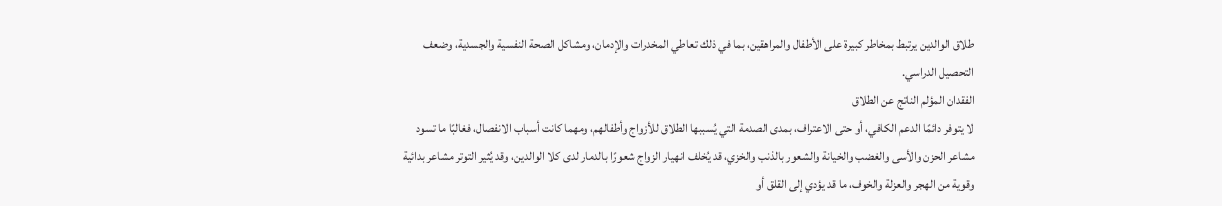طلاق الوالدين يرتبط بمخاطر كبيرة على الأطفال والمراهقين، بما في ذلك تعاطي المخدرات والإدمان، ومشاكل الصحة النفسية والجسدية، وضعف التحصيل الدراسي.
الفقدان المؤلم الناتج عن الطلاق
لا يتوفر دائمًا الدعم الكافي، أو حتى الاعتراف، بمدى الصدمة التي يُسببها الطلاق للأزواج وأطفالهم، ومهما كانت أسباب الانفصال، فغالبًا ما تسود مشاعر الحزن والأسى والغضب والخيانة والشعور بالذنب والخزي، قد يُخلف انهيار الزواج شعورًا بالدمار لدى كلا الوالدين، وقد يُثير التوتر مشاعر بدائية وقوية من الهجر والعزلة والخوف، ما قد يؤدي إلى القلق أو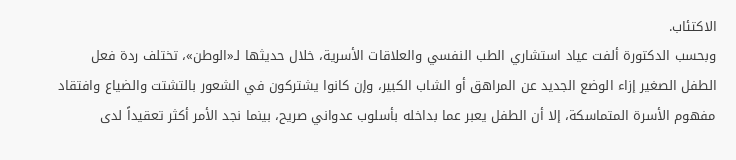الاكتئاب.
وبحسب الدكتورة ألفت عياد استشاري الطب النفسي والعلاقات الأسرية، خلال حديثها لـ«الوطن»، تختلف ردة فعل الطفل الصغير إزاء الوضع الجديد عن المراهق أو الشاب الكبير، وإن كانوا يشتركون في الشعور بالتشتت والضياع وافتقاد مفهوم الأسرة المتماسكة، إلا أن الطفل يعبر عما بداخله بأسلوب عدواني صريح، بينما نجد الأمر أكثر تعقيداً لدى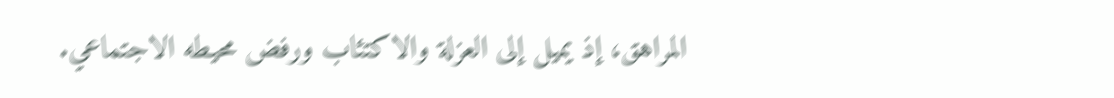المراهق، إذ يميل إلى العزلة والاكتئاب ورفض محيطه الاجتماعي.